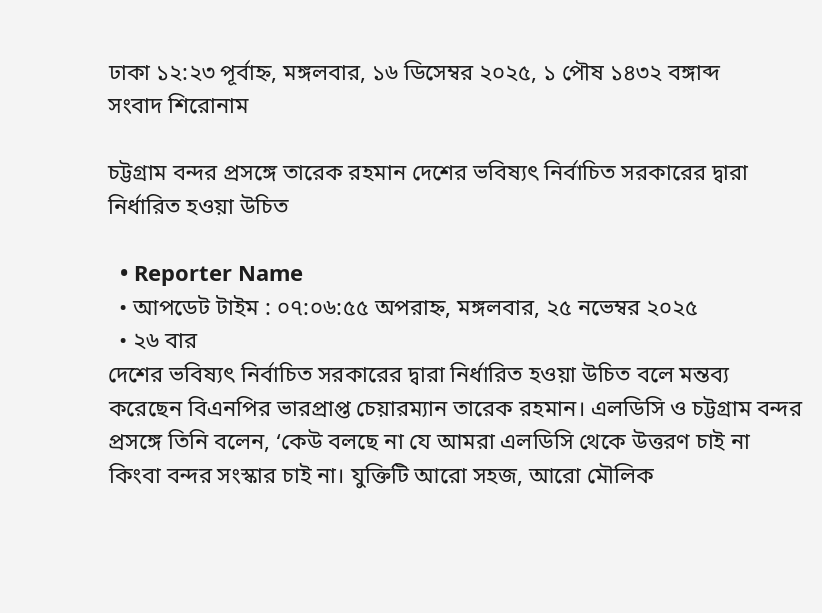ঢাকা ১২:২৩ পূর্বাহ্ন, মঙ্গলবার, ১৬ ডিসেম্বর ২০২৫, ১ পৌষ ১৪৩২ বঙ্গাব্দ
সংবাদ শিরোনাম

চট্টগ্রাম বন্দর প্রসঙ্গে তারেক রহমান দেশের ভবিষ্যৎ নির্বাচিত সরকারের দ্বারা নির্ধারিত হওয়া উচিত

  • Reporter Name
  • আপডেট টাইম : ০৭:০৬:৫৫ অপরাহ্ন, মঙ্গলবার, ২৫ নভেম্বর ২০২৫
  • ২৬ বার
দেশের ভবিষ্যৎ নির্বাচিত সরকারের দ্বারা নির্ধারিত হওয়া উচিত বলে মন্তব্য করেছেন বিএনপির ভারপ্রাপ্ত চেয়ারম্যান তারেক রহমান। এলডিসি ও চট্টগ্রাম বন্দর প্রসঙ্গে তিনি বলেন, ‘কেউ বলছে না যে আমরা এলডিসি থেকে উত্তরণ চাই না কিংবা বন্দর সংস্কার চাই না। যুক্তিটি আরো সহজ, আরো মৌলিক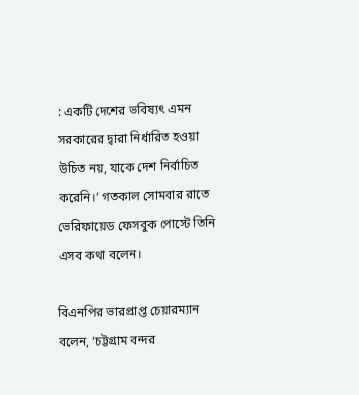: একটি দেশের ভবিষ্যৎ এমন সরকারের দ্বারা নির্ধারিত হওয়া উচিত নয়, যাকে দেশ নির্বাচিত করেনি।’ গতকাল সোমবার রাতে ভেরিফায়েড ফেসবুক পোস্টে তিনি এসব কথা বলেন।

বিএনপির ভারপ্রাপ্ত চেয়ারম্যান বলেন, ‘চট্টগ্রাম বন্দর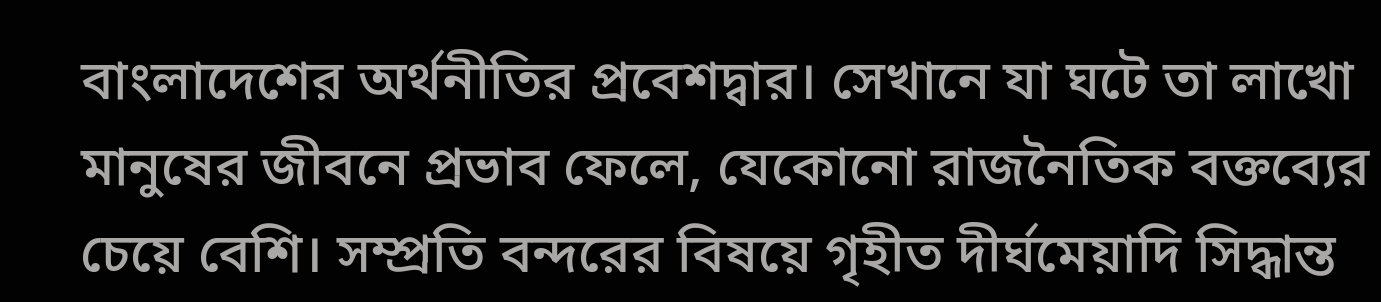বাংলাদেশের অর্থনীতির প্রবেশদ্বার। সেখানে যা ঘটে তা লাখো মানুষের জীবনে প্রভাব ফেলে, যেকোনো রাজনৈতিক বক্তব্যের চেয়ে বেশি। সম্প্রতি বন্দরের বিষয়ে গৃহীত দীর্ঘমেয়াদি সিদ্ধান্ত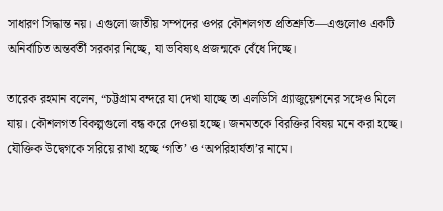সাধারণ সিদ্ধান্ত নয়। এগুলো জাতীয় সম্পদের ওপর কৌশলগত প্রতিশ্রুতি—এগুলোও একটি অনির্বাচিত অন্তর্বর্তী সরকার নিচ্ছে, যা ভবিষ্যৎ প্রজন্মকে বেঁধে দিচ্ছে।

তারেক রহমান বলেন, “চট্টগ্রাম বন্দরে যা দেখা যাচ্ছে তা এলডিসি গ্র্যাজুয়েশনের সঙ্গেও মিলে যায়। কৌশলগত বিকল্পগুলো বন্ধ করে দেওয়া হচ্ছে। জনমতকে বিরক্তির বিষয় মনে করা হচ্ছে। যৌক্তিক উদ্বেগকে সরিয়ে রাখা হচ্ছে ‘গতি’ ও ‘অপরিহার্যতা’র নামে।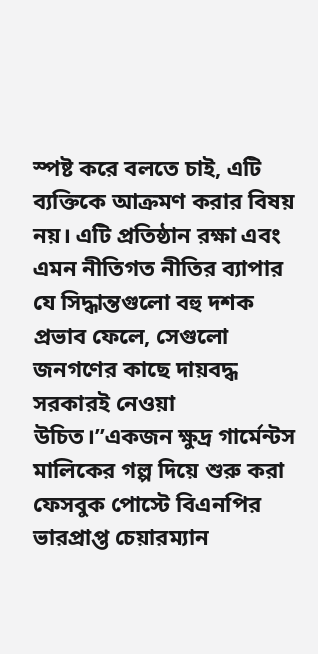স্পষ্ট করে বলতে চাই, এটি ব্যক্তিকে আক্রমণ করার বিষয় নয়। এটি প্রতিষ্ঠান রক্ষা এবং এমন নীতিগত নীতির ব্যাপার যে সিদ্ধান্তগুলো বহু দশক প্রভাব ফেলে, সেগুলো জনগণের কাছে দায়বদ্ধ সরকারই নেওয়া উচিত।”একজন ক্ষুদ্র গার্মেন্টস মালিকের গল্প দিয়ে শুরু করা ফেসবুক পোস্টে বিএনপির ভারপ্রাপ্ত চেয়ারম্যান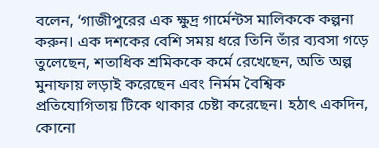বলেন, ‘গাজীপুরের এক ক্ষুদ্র গার্মেন্টস মালিককে কল্পনা করুন। এক দশকের বেশি সময় ধরে তিনি তাঁর ব্যবসা গড়ে তুলেছেন, শতাধিক শ্রমিককে কর্মে রেখেছেন, অতি অল্প মুনাফায় লড়াই করেছেন এবং নির্মম বৈশ্বিক প্রতিযোগিতায় টিকে থাকার চেষ্টা করেছেন। হঠাৎ একদিন, কোনো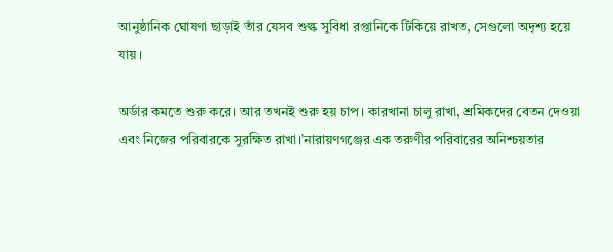আনুষ্ঠানিক ঘোষণা ছাড়াই তাঁর যেসব শুল্ক সুবিধা রপ্তানিকে টিকিয়ে রাখত, সেগুলো অদৃশ্য হয়ে যায়।

অর্ডার কমতে শুরু করে। আর তখনই শুরু হয় চাপ। কারখানা চালু রাখা, শ্রমিকদের বেতন দেওয়া এবং নিজের পরিবারকে সুরক্ষিত রাখা।’নারায়ণগঞ্জের এক তরুণীর পরিবারের অনিশ্চয়তার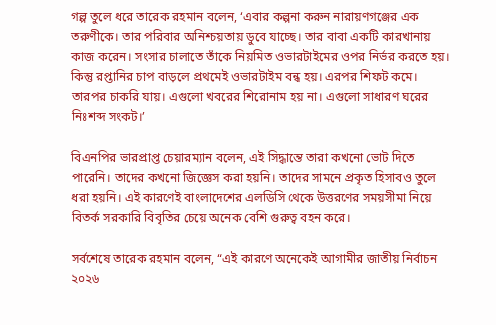গল্প তুলে ধরে তারেক রহমান বলেন, ‘এবার কল্পনা করুন নারায়ণগঞ্জের এক তরুণীকে। তার পরিবার অনিশ্চয়তায় ডুবে যাচ্ছে। তার বাবা একটি কারখানায় কাজ করেন। সংসার চালাতে তাঁকে নিয়মিত ওভারটাইমের ওপর নির্ভর করতে হয়। কিন্তু রপ্তানির চাপ বাড়লে প্রথমেই ওভারটাইম বন্ধ হয়। এরপর শিফট কমে। তারপর চাকরি যায়। এগুলো খবরের শিরোনাম হয় না। এগুলো সাধারণ ঘরের নিঃশব্দ সংকট।’

বিএনপির ভারপ্রাপ্ত চেয়ারম্যান বলেন, এই সিদ্ধান্তে তারা কখনো ভোট দিতে পারেনি। তাদের কখনো জিজ্ঞেস করা হয়নি। তাদের সামনে প্রকৃত হিসাবও তুলে ধরা হয়নি। এই কারণেই বাংলাদেশের এলডিসি থেকে উত্তরণের সময়সীমা নিয়ে বিতর্ক সরকারি বিবৃতির চেয়ে অনেক বেশি গুরুত্ব বহন করে।

সর্বশেষে তারেক রহমান বলেন, “এই কারণে অনেকেই আগামীর জাতীয় নির্বাচন ২০২৬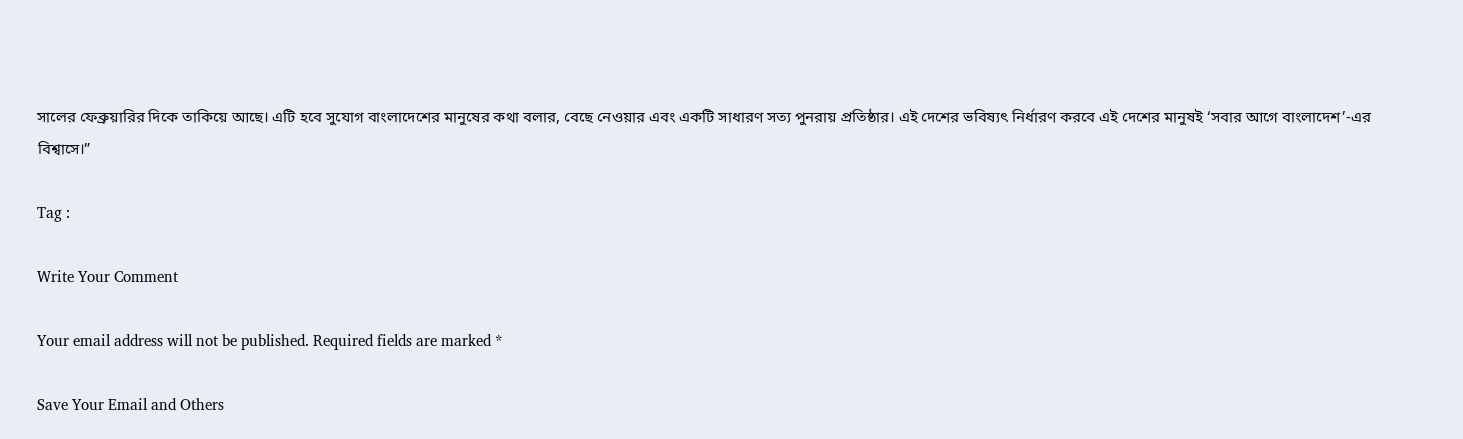সালের ফেব্রুয়ারির দিকে তাকিয়ে আছে। এটি হবে সুযোগ বাংলাদেশের মানুষের কথা বলার, বেছে নেওয়ার এবং একটি সাধারণ সত্য পুনরায় প্রতিষ্ঠার। এই দেশের ভবিষ্যৎ নির্ধারণ করবে এই দেশের মানুষই ‘সবার আগে বাংলাদেশ’-এর বিশ্বাসে।”

Tag :

Write Your Comment

Your email address will not be published. Required fields are marked *

Save Your Email and Others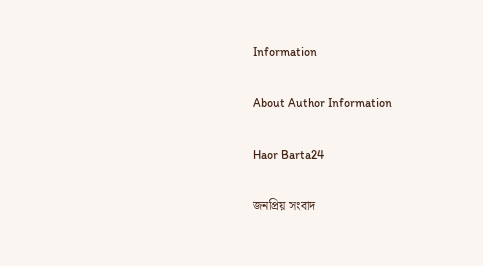Information

About Author Information

Haor Barta24

জনপ্রিয় সংবাদ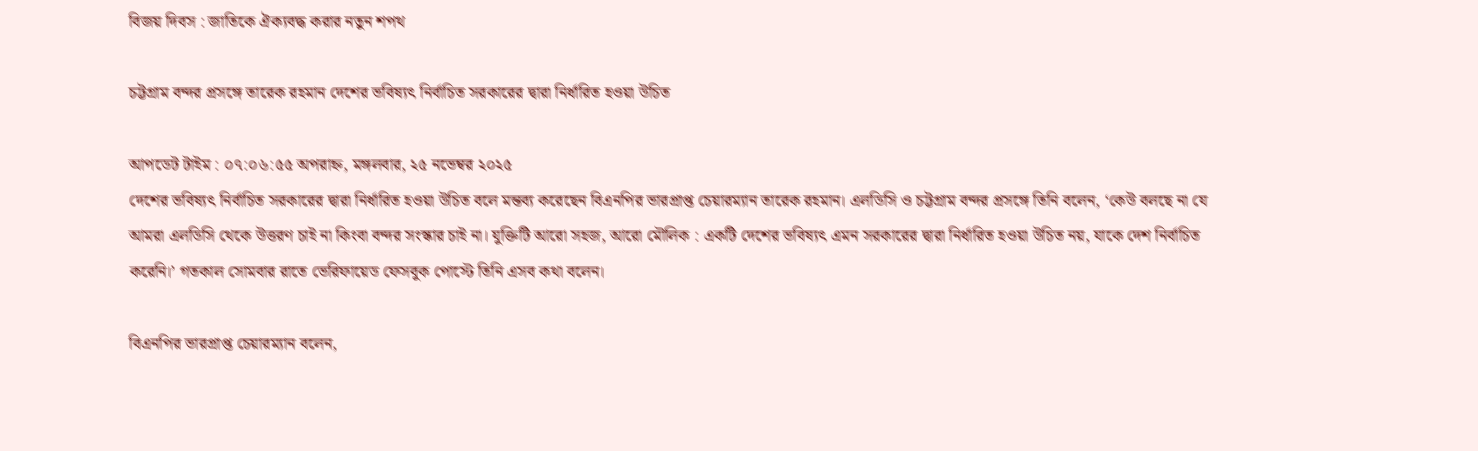বিজয় দিবস : জাতিকে ঐক্যবদ্ধ করার নতুন শপথ

চট্টগ্রাম বন্দর প্রসঙ্গে তারেক রহমান দেশের ভবিষ্যৎ নির্বাচিত সরকারের দ্বারা নির্ধারিত হওয়া উচিত

আপডেট টাইম : ০৭:০৬:৫৫ অপরাহ্ন, মঙ্গলবার, ২৫ নভেম্বর ২০২৫
দেশের ভবিষ্যৎ নির্বাচিত সরকারের দ্বারা নির্ধারিত হওয়া উচিত বলে মন্তব্য করেছেন বিএনপির ভারপ্রাপ্ত চেয়ারম্যান তারেক রহমান। এলডিসি ও চট্টগ্রাম বন্দর প্রসঙ্গে তিনি বলেন, ‘কেউ বলছে না যে আমরা এলডিসি থেকে উত্তরণ চাই না কিংবা বন্দর সংস্কার চাই না। যুক্তিটি আরো সহজ, আরো মৌলিক : একটি দেশের ভবিষ্যৎ এমন সরকারের দ্বারা নির্ধারিত হওয়া উচিত নয়, যাকে দেশ নির্বাচিত করেনি।’ গতকাল সোমবার রাতে ভেরিফায়েড ফেসবুক পোস্টে তিনি এসব কথা বলেন।

বিএনপির ভারপ্রাপ্ত চেয়ারম্যান বলেন,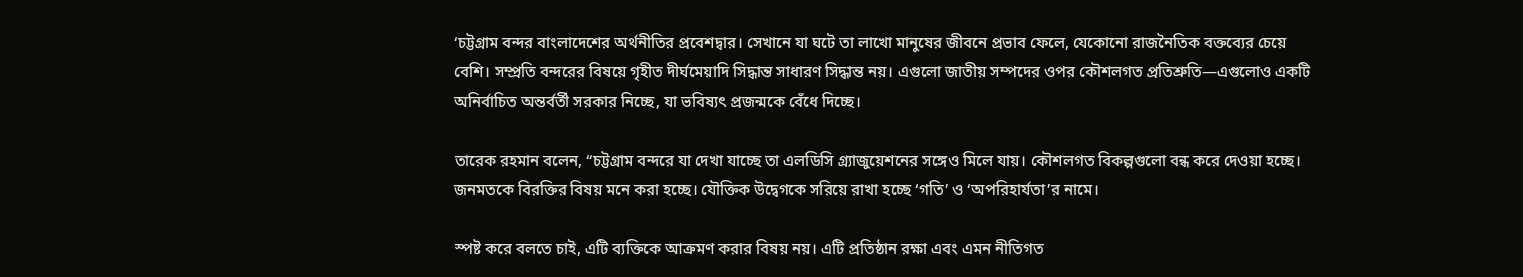‘চট্টগ্রাম বন্দর বাংলাদেশের অর্থনীতির প্রবেশদ্বার। সেখানে যা ঘটে তা লাখো মানুষের জীবনে প্রভাব ফেলে, যেকোনো রাজনৈতিক বক্তব্যের চেয়ে বেশি। সম্প্রতি বন্দরের বিষয়ে গৃহীত দীর্ঘমেয়াদি সিদ্ধান্ত সাধারণ সিদ্ধান্ত নয়। এগুলো জাতীয় সম্পদের ওপর কৌশলগত প্রতিশ্রুতি—এগুলোও একটি অনির্বাচিত অন্তর্বর্তী সরকার নিচ্ছে, যা ভবিষ্যৎ প্রজন্মকে বেঁধে দিচ্ছে।

তারেক রহমান বলেন, “চট্টগ্রাম বন্দরে যা দেখা যাচ্ছে তা এলডিসি গ্র্যাজুয়েশনের সঙ্গেও মিলে যায়। কৌশলগত বিকল্পগুলো বন্ধ করে দেওয়া হচ্ছে। জনমতকে বিরক্তির বিষয় মনে করা হচ্ছে। যৌক্তিক উদ্বেগকে সরিয়ে রাখা হচ্ছে ‘গতি’ ও ‘অপরিহার্যতা’র নামে।

স্পষ্ট করে বলতে চাই, এটি ব্যক্তিকে আক্রমণ করার বিষয় নয়। এটি প্রতিষ্ঠান রক্ষা এবং এমন নীতিগত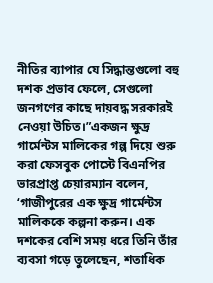নীতির ব্যাপার যে সিদ্ধান্তগুলো বহু দশক প্রভাব ফেলে, সেগুলো জনগণের কাছে দায়বদ্ধ সরকারই নেওয়া উচিত।”একজন ক্ষুদ্র গার্মেন্টস মালিকের গল্প দিয়ে শুরু করা ফেসবুক পোস্টে বিএনপির ভারপ্রাপ্ত চেয়ারম্যান বলেন, ‘গাজীপুরের এক ক্ষুদ্র গার্মেন্টস মালিককে কল্পনা করুন। এক দশকের বেশি সময় ধরে তিনি তাঁর ব্যবসা গড়ে তুলেছেন, শতাধিক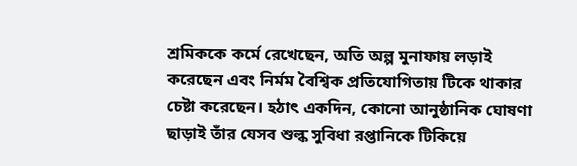শ্রমিককে কর্মে রেখেছেন, অতি অল্প মুনাফায় লড়াই করেছেন এবং নির্মম বৈশ্বিক প্রতিযোগিতায় টিকে থাকার চেষ্টা করেছেন। হঠাৎ একদিন, কোনো আনুষ্ঠানিক ঘোষণা ছাড়াই তাঁর যেসব শুল্ক সুবিধা রপ্তানিকে টিকিয়ে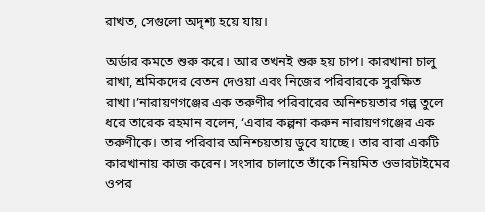রাখত, সেগুলো অদৃশ্য হয়ে যায়।

অর্ডার কমতে শুরু করে। আর তখনই শুরু হয় চাপ। কারখানা চালু রাখা, শ্রমিকদের বেতন দেওয়া এবং নিজের পরিবারকে সুরক্ষিত রাখা।’নারায়ণগঞ্জের এক তরুণীর পরিবারের অনিশ্চয়তার গল্প তুলে ধরে তারেক রহমান বলেন, ‘এবার কল্পনা করুন নারায়ণগঞ্জের এক তরুণীকে। তার পরিবার অনিশ্চয়তায় ডুবে যাচ্ছে। তার বাবা একটি কারখানায় কাজ করেন। সংসার চালাতে তাঁকে নিয়মিত ওভারটাইমের ওপর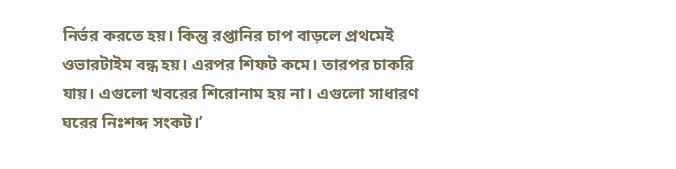নির্ভর করতে হয়। কিন্তু রপ্তানির চাপ বাড়লে প্রথমেই ওভারটাইম বন্ধ হয়। এরপর শিফট কমে। তারপর চাকরি যায়। এগুলো খবরের শিরোনাম হয় না। এগুলো সাধারণ ঘরের নিঃশব্দ সংকট।’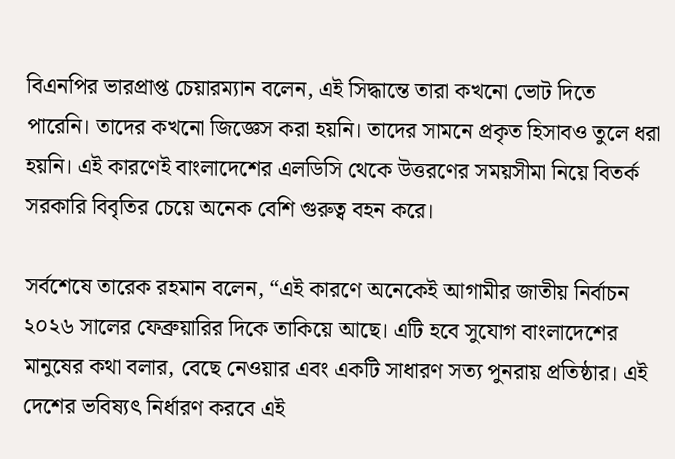বিএনপির ভারপ্রাপ্ত চেয়ারম্যান বলেন, এই সিদ্ধান্তে তারা কখনো ভোট দিতে পারেনি। তাদের কখনো জিজ্ঞেস করা হয়নি। তাদের সামনে প্রকৃত হিসাবও তুলে ধরা হয়নি। এই কারণেই বাংলাদেশের এলডিসি থেকে উত্তরণের সময়সীমা নিয়ে বিতর্ক সরকারি বিবৃতির চেয়ে অনেক বেশি গুরুত্ব বহন করে।

সর্বশেষে তারেক রহমান বলেন, “এই কারণে অনেকেই আগামীর জাতীয় নির্বাচন ২০২৬ সালের ফেব্রুয়ারির দিকে তাকিয়ে আছে। এটি হবে সুযোগ বাংলাদেশের মানুষের কথা বলার, বেছে নেওয়ার এবং একটি সাধারণ সত্য পুনরায় প্রতিষ্ঠার। এই দেশের ভবিষ্যৎ নির্ধারণ করবে এই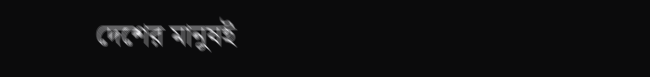দেশের মানুষই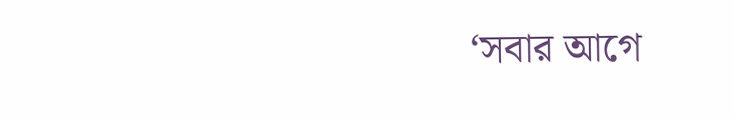‘সবার আগে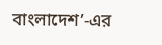বাংলাদেশ’-এর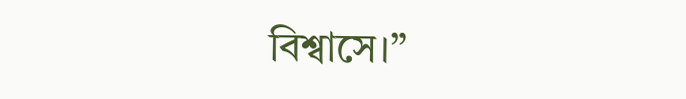বিশ্বাসে।”